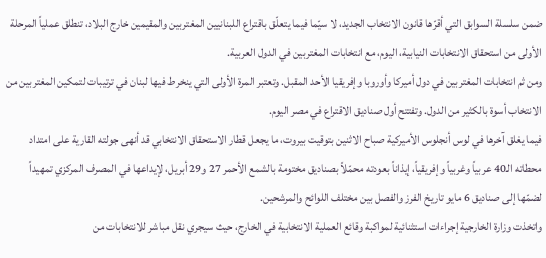ضمن سلسلة السوابق التي أقرّها قانون الانتخاب الجديد، لا سيّما فيما يتعلّق باقتراع اللبنانيين المغتربين والمقيمين خارج البلاد، تنطلق عملياً المرحلة الأولى من استحقاق الانتخابات النيابية، اليوم، مع انتخابات المغتربين في الدول العربية.
ومن ثم انتخابات المغتربين في دول أميركا وأوروبا وإفريقيا الأحد المقبل. وتعتبر المرة الأولى التي ينخرط فيها لبنان في ترتيبات لتمكين المغتربين من الانتخاب أسوة بالكثير من الدول. وتفتتح أول صناديق الاقتراع في مصر اليوم.
فيما يغلق آخرها في لوس أنجلوس الأميركية صباح الاثنين بتوقيت بيروت، ما يجعل قطار الاستحقاق الانتخابي قد أنهى جولته القارية على امتداد محطاته الـ40 عربياً وغربياً وإفريقياً، إيذاناً بعودته محمّلاً بصناديق مختومة بالشمع الأحمر 27 و29 أبريل، لإيداعها في المصرف المركزي تمهيداً لضمّها إلى صناديق 6 مايو تاريخ الفرز والفصل بين مختلف اللوائح والمرشحين.
واتخذت وزارة الخارجية إجراءات استثنائية لمواكبة وقائع العملية الانتخابية في الخارج، حيث سيجري نقل مباشر للانتخابات من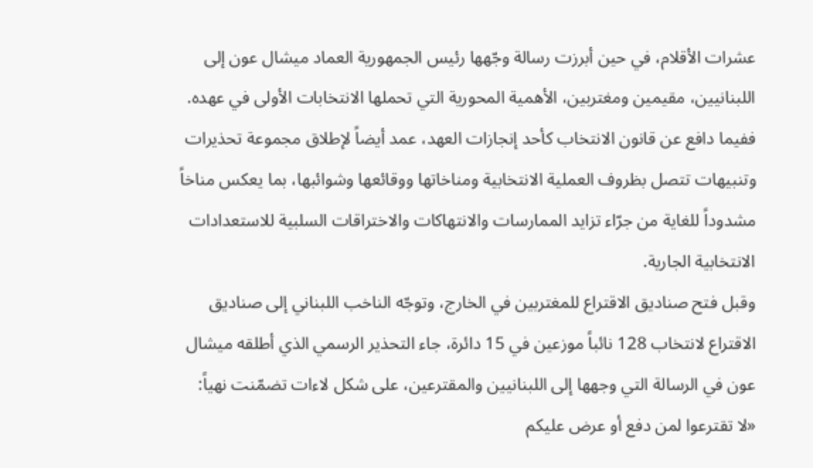عشرات الأقلام، في حين أبرزت رسالة وجّهها رئيس الجمهورية العماد ميشال عون إلى اللبنانيين، مقيمين ومغتربين، الأهمية المحورية التي تحملها الانتخابات الأولى في عهده.
ففيما دافع عن قانون الانتخاب كأحد إنجازات العهد، عمد أيضاً لإطلاق مجموعة تحذيرات وتنبيهات تتصل بظروف العملية الانتخابية ومناخاتها ووقائعها وشوائبها، بما يعكس مناخاً مشدوداً للغاية من جرّاء تزايد الممارسات والانتهاكات والاختراقات السلبية للاستعدادات الانتخابية الجارية.
وقبل فتح صناديق الاقتراع للمغتربين في الخارج، وتوجّه الناخب اللبناني إلى صناديق الاقتراع لانتخاب 128 نائباً موزعين في 15 دائرة، جاء التحذير الرسمي الذي أطلقه ميشال عون في الرسالة التي وجهها إلى اللبنانيين والمقترعين، على شكل لاءات تضمّنت نهياً:
«لا تقترعوا لمن دفع أو عرض عليكم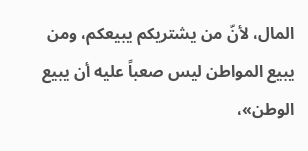المال، لأنّ من يشتريكم يبيعكم، ومن يبيع المواطن ليس صعباً عليه أن يبيع الوطن»،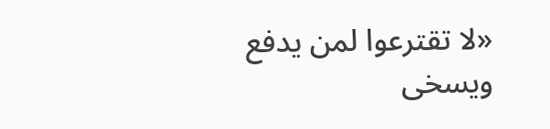«لا تقترعوا لمن يدفع ويسخى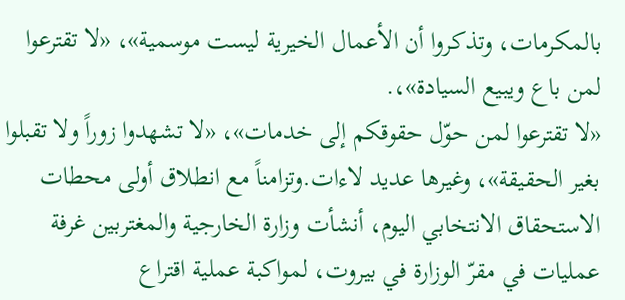بالمكرمات، وتذكروا أن الأعمال الخيرية ليست موسمية»، «لا تقترعوا لمن باع ويبيع السيادة»،.
«لا تقترعوا لمن حوّل حقوقكم إلى خدمات»، «لا تشهدوا زوراً ولا تقبلوا بغير الحقيقة»، وغيرها عديد لاءات.وتزامناً مع انطلاق أولى محطات الاستحقاق الانتخابي اليوم، أنشأت وزارة الخارجية والمغتربين غرفة عمليات في مقرّ الوزارة في بيروت، لمواكبة عملية اقتراع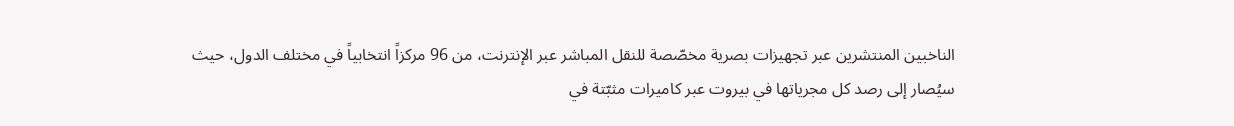الناخبين المنتشرين عبر تجهيزات بصرية مخصّصة للنقل المباشر عبر الإنترنت، من 96 مركزاً انتخابياً في مختلف الدول، حيث سيُصار إلى رصد كل مجرياتها في بيروت عبر كاميرات مثبّتة في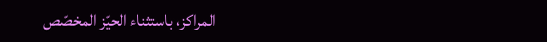المراكز، باستثناء الحيّز المخصّص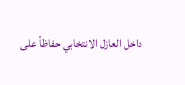داخل العازل الانتخابي حفاظاً على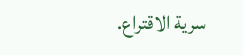سرية الاقتراع.